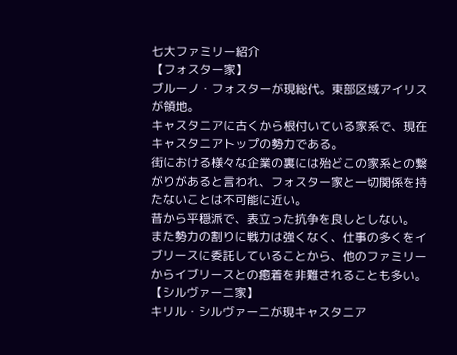七大ファミリー紹介
【フォスター家】
ブルーノ・フォスターが現総代。東部区域アイリスが領地。
キャスタニアに古くから根付いている家系で、現在キャスタニアトップの勢力である。
街における様々な企業の裏には殆どこの家系との繋がりがあると言われ、フォスター家と一切関係を持たないことは不可能に近い。
昔から平穏派で、表立った抗争を良しとしない。
また勢力の割りに戦力は強くなく、仕事の多くをイブリースに委託していることから、他のファミリーからイブリースとの癒着を非難されることも多い。
【シルヴァーニ家】
キリル・シルヴァーニが現キャスタニア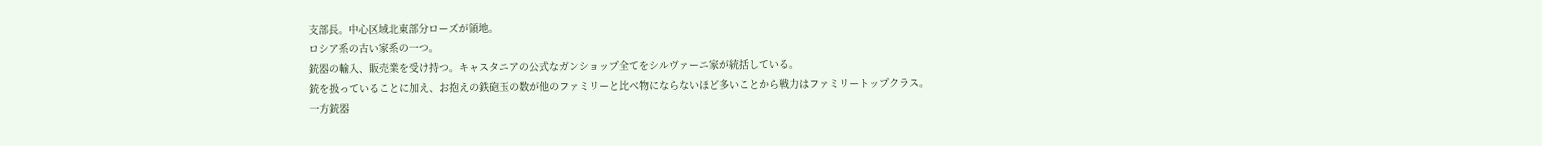支部長。中心区域北東部分ローズが領地。
ロシア系の古い家系の一つ。
銃器の輸入、販売業を受け持つ。キャスタニアの公式なガンショップ全てをシルヴァーニ家が統括している。
銃を扱っていることに加え、お抱えの鉄砲玉の数が他のファミリーと比べ物にならないほど多いことから戦力はファミリートップクラス。
一方銃器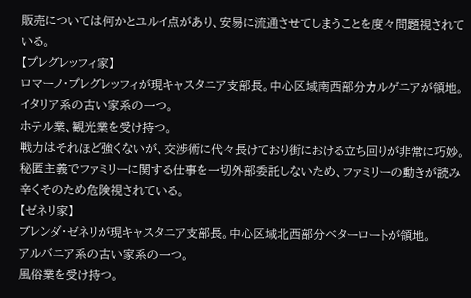販売については何かとユルイ点があり、安易に流通させてしまうことを度々問題視されている。
【プレグレッフィ家】
ロマーノ・プレグレッフィが現キャスタニア支部長。中心区域南西部分カルゲニアが領地。
イタリア系の古い家系の一つ。
ホテル業、観光業を受け持つ。
戦力はそれほど強くないが、交渉術に代々長けており街における立ち回りが非常に巧妙。
秘匿主義でファミリーに関する仕事を一切外部委託しないため、ファミリーの動きが読み辛くそのため危険視されている。
【ゼネリ家】
ブレンダ・ゼネリが現キャスタニア支部長。中心区域北西部分ベターロートが領地。
アルバニア系の古い家系の一つ。
風俗業を受け持つ。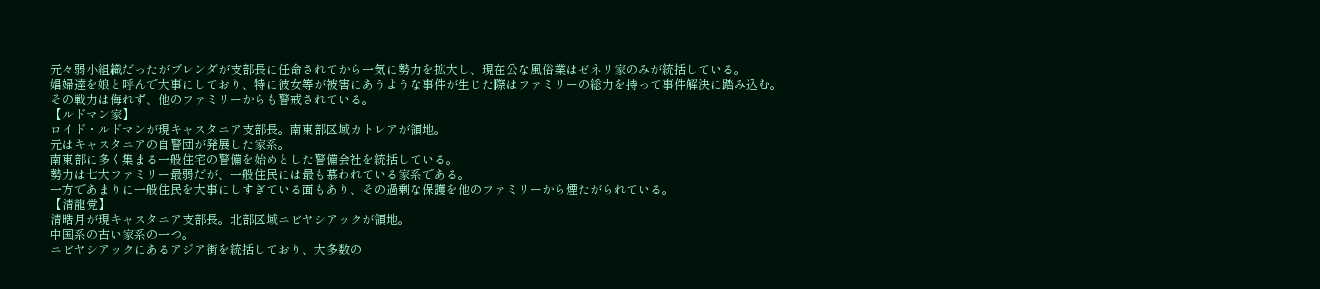元々弱小組織だったがブレンダが支部長に任命されてから一気に勢力を拡大し、現在公な風俗業はゼネリ家のみが統括している。
娼婦達を娘と呼んで大事にしており、特に彼女等が被害にあうような事件が生じた際はファミリーの総力を持って事件解決に踏み込む。
その戦力は侮れず、他のファミリーからも警戒されている。
【ルドマン家】
ロイド・ルドマンが現キャスタニア支部長。南東部区域カトレアが領地。
元はキャスタニアの自警団が発展した家系。
南東部に多く集まる一般住宅の警備を始めとした警備会社を統括している。
勢力は七大ファミリー最弱だが、一般住民には最も慕われている家系である。
一方であまりに一般住民を大事にしすぎている面もあり、その過剰な保護を他のファミリーから煙たがられている。
【清龍党】
清晧月が現キャスタニア支部長。北部区域ニビヤシアックが領地。
中国系の古い家系の一つ。
ニビヤシアックにあるアジア街を統括しており、大多数の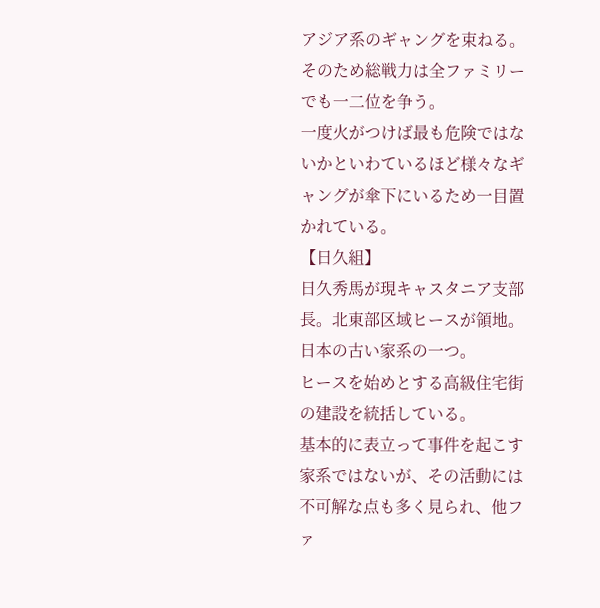アジア系のギャングを束ねる。
そのため総戦力は全ファミリーでも一二位を争う。
一度火がつけば最も危険ではないかといわているほど様々なギャングが傘下にいるため一目置かれている。
【日久組】
日久秀馬が現キャスタニア支部長。北東部区域ヒースが領地。
日本の古い家系の一つ。
ヒースを始めとする高級住宅街の建設を統括している。
基本的に表立って事件を起こす家系ではないが、その活動には不可解な点も多く見られ、他ファ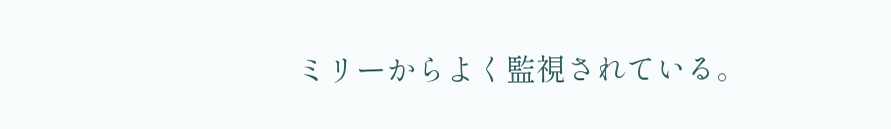ミリーからよく監視されている。